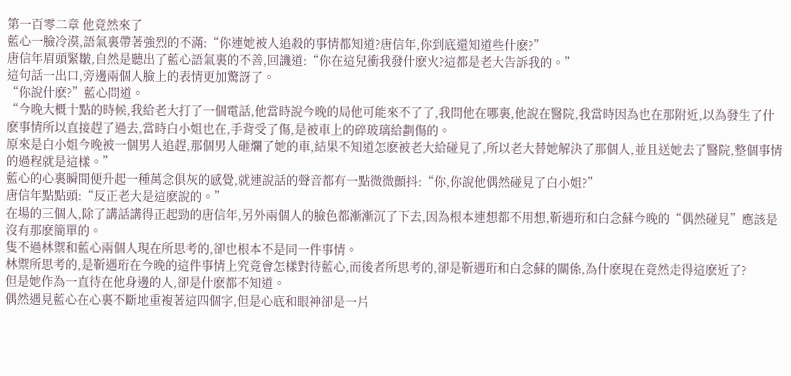第一百零二章 他竟然來了
藍心一臉冷漠,語氣裏帶著強烈的不滿:“你連她被人追殺的事情都知道?唐信年,你到底還知道些什麽?”
唐信年眉頭緊皺,自然是聽出了藍心語氣裏的不善,回譏道:“你在這兒衝我發什麽火?這都是老大告訴我的。”
這句話一出口,旁邊兩個人臉上的表情更加驚訝了。
“你說什麽?”藍心問道。
“今晚大概十點的時候,我給老大打了一個電話,他當時說今晚的局他可能來不了了,我問他在哪裏,他說在醫院,我當時因為也在那附近,以為發生了什麽事情所以直接趕了過去,當時白小姐也在,手背受了傷,是被車上的碎玻璃給劃傷的。
原來是白小姐今晚被一個男人追趕,那個男人砸爛了她的車,結果不知道怎麽被老大給碰見了,所以老大替她解決了那個人,並且送她去了醫院,整個事情的過程就是這樣。”
藍心的心裏瞬間便升起一種萬念俱灰的感覺,就連說話的聲音都有一點微微顫抖:“你,你說他偶然碰見了白小姐?”
唐信年點點頭:“反正老大是這麽說的。”
在場的三個人,除了講話講得正起勁的唐信年,另外兩個人的臉色都漸漸沉了下去,因為根本連想都不用想,靳遇珩和白念蘇今晚的“偶然碰見”應該是沒有那麽簡單的。
隻不過林禦和藍心兩個人現在所思考的,卻也根本不是同一件事情。
林禦所思考的,是靳遇珩在今晚的這件事情上究竟會怎樣對待藍心,而後者所思考的,卻是靳遇珩和白念蘇的關係,為什麽現在竟然走得這麽近了?
但是她作為一直待在他身邊的人,卻是什麽都不知道。
偶然遇見藍心在心裏不斷地重複著這四個字,但是心底和眼神卻是一片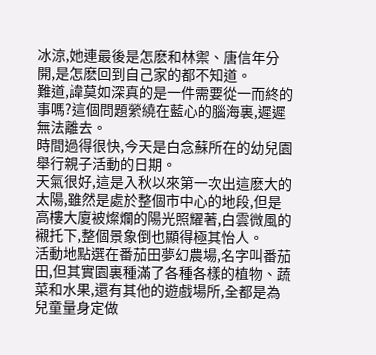冰涼,她連最後是怎麽和林禦、唐信年分開,是怎麽回到自己家的都不知道。
難道,諱莫如深真的是一件需要從一而終的事嗎?這個問題縈繞在藍心的腦海裏,遲遲無法離去。
時間過得很快,今天是白念蘇所在的幼兒園舉行親子活動的日期。
天氣很好,這是入秋以來第一次出這麽大的太陽,雖然是處於整個市中心的地段,但是高樓大廈被燦爛的陽光照耀著,白雲微風的襯托下,整個景象倒也顯得極其怡人。
活動地點選在番茄田夢幻農場,名字叫番茄田,但其實園裏種滿了各種各樣的植物、蔬菜和水果,還有其他的遊戲場所,全都是為兒童量身定做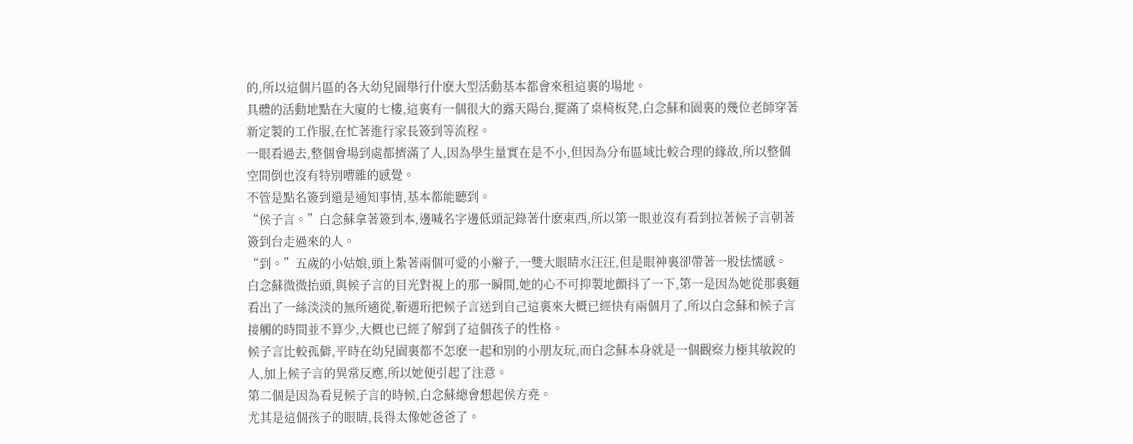的,所以這個片區的各大幼兒園舉行什麽大型活動基本都會來租這裏的場地。
具體的活動地點在大廈的七樓,這裏有一個很大的露天陽台,擺滿了桌椅板凳,白念蘇和園裏的幾位老師穿著新定製的工作服,在忙著進行家長簽到等流程。
一眼看過去,整個會場到處都擠滿了人,因為學生量實在是不小,但因為分布區域比較合理的緣故,所以整個空間倒也沒有特別嘈雜的感覺。
不管是點名簽到還是通知事情,基本都能聽到。
“侯子言。”白念蘇拿著簽到本,邊喊名字邊低頭記錄著什麽東西,所以第一眼並沒有看到拉著候子言朝著簽到台走過來的人。
“到。”五歲的小姑娘,頭上紮著兩個可愛的小辮子,一雙大眼睛水汪汪,但是眼神裏卻帶著一股怯懦感。
白念蘇微微抬頭,與候子言的目光對視上的那一瞬間,她的心不可抑製地顫抖了一下,第一是因為她從那裏麵看出了一絲淡淡的無所適從,靳遇珩把候子言送到自己這裏來大概已經快有兩個月了,所以白念蘇和候子言接觸的時間並不算少,大概也已經了解到了這個孩子的性格。
候子言比較孤僻,平時在幼兒園裏都不怎麽一起和別的小朋友玩,而白念蘇本身就是一個觀察力極其敏銳的人,加上候子言的異常反應,所以她便引起了注意。
第二個是因為看見候子言的時候,白念蘇總會想起侯方堯。
尤其是這個孩子的眼睛,長得太像她爸爸了。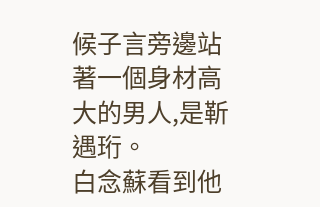候子言旁邊站著一個身材高大的男人,是靳遇珩。
白念蘇看到他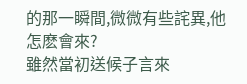的那一瞬間,微微有些詫異,他怎麽會來?
雖然當初送候子言來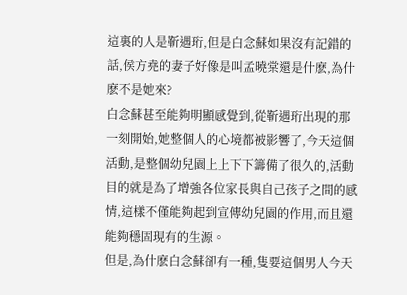這裏的人是靳遇珩,但是白念蘇如果沒有記錯的話,侯方堯的妻子好像是叫孟曉棠還是什麽,為什麽不是她來?
白念蘇甚至能夠明顯感覺到,從靳遇珩出現的那一刻開始,她整個人的心境都被影響了,今天這個活動,是整個幼兒園上上下下籌備了很久的,活動目的就是為了增強各位家長與自己孩子之間的感情,這樣不僅能夠起到宣傳幼兒園的作用,而且還能夠穩固現有的生源。
但是,為什麽白念蘇卻有一種,隻要這個男人今天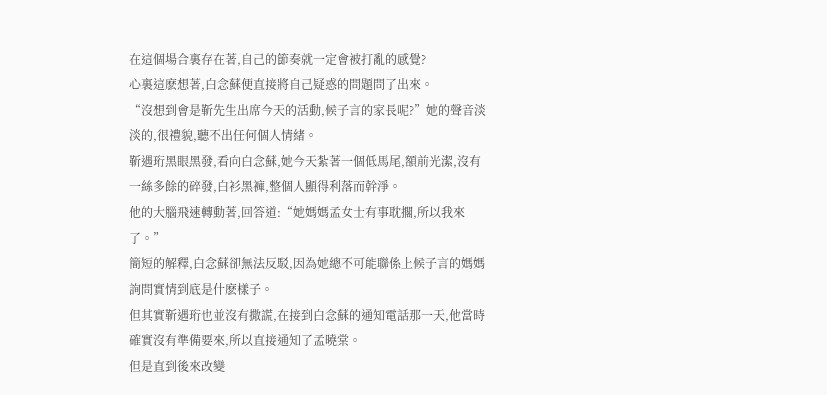在這個場合裏存在著,自己的節奏就一定會被打亂的感覺?
心裏這麽想著,白念蘇便直接將自己疑惑的問題問了出來。
“沒想到會是靳先生出席今天的活動,候子言的家長呢?”她的聲音淡淡的,很禮貌,聽不出任何個人情緒。
靳遇珩黑眼黑發,看向白念蘇,她今天紮著一個低馬尾,額前光潔,沒有一絲多餘的碎發,白衫黑褲,整個人顯得利落而幹淨。
他的大腦飛速轉動著,回答道:“她媽媽孟女士有事耽擱,所以我來了。”
簡短的解釋,白念蘇卻無法反駁,因為她總不可能聯係上候子言的媽媽詢問實情到底是什麽樣子。
但其實靳遇珩也並沒有撒謊,在接到白念蘇的通知電話那一天,他當時確實沒有準備要來,所以直接通知了孟曉棠。
但是直到後來改變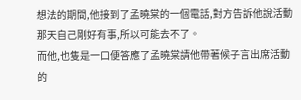想法的期間,他接到了孟曉棠的一個電話,對方告訴他說活動那天自己剛好有事,所以可能去不了。
而他,也隻是一口便答應了孟曉棠請他帶著候子言出席活動的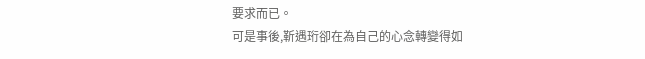要求而已。
可是事後,靳遇珩卻在為自己的心念轉變得如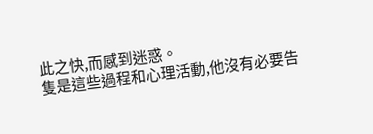此之快,而感到迷惑。
隻是這些過程和心理活動,他沒有必要告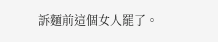訴麵前這個女人罷了。